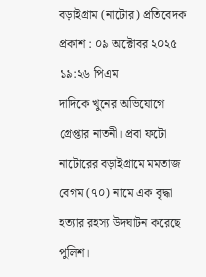বড়াইগ্রাম (নাটোর) প্রতিবেদক
প্রকাশ : ০৯ অক্টোবর ২০২৫ ১৯:২৬ পিএম
দাদিকে খুনের অভিযোগে গ্রেপ্তার নাতনী। প্রবা ফটো
নাটোরের বড়াইগ্রামে মমতাজ বেগম (৭০) নামে এক বৃদ্ধা হত্যার রহস্য উদঘাটন করেছে পুলিশ।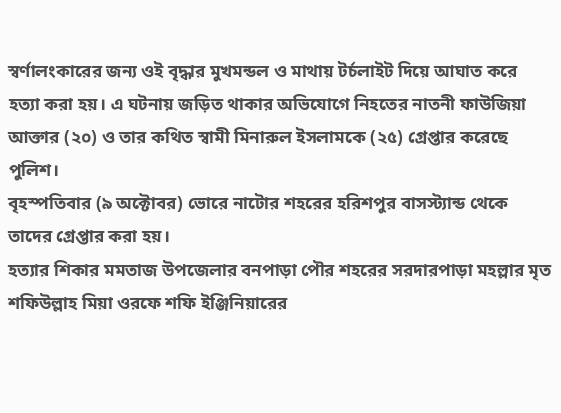স্বর্ণালংকারের জন্য ওই বৃদ্ধার মুখমন্ডল ও মাথায় টর্চলাইট দিয়ে আঘাত করে হত্যা করা হয়। এ ঘটনায় জড়িত থাকার অভিযোগে নিহতের নাতনী ফাউজিয়া আক্তার (২০) ও তার কথিত স্বামী মিনারুল ইসলামকে (২৫) গ্রেপ্তার করেছে পুলিশ।
বৃহস্পতিবার (৯ অক্টোবর) ভোরে নাটোর শহরের হরিশপুর বাসস্ট্যান্ড থেকে তাদের গ্রেপ্তার করা হয়।
হত্যার শিকার মমতাজ উপজেলার বনপাড়া পৌর শহরের সরদারপাড়া মহল্লার মৃত শফিউল্লাহ মিয়া ওরফে শফি ইঞ্জিনিয়ারের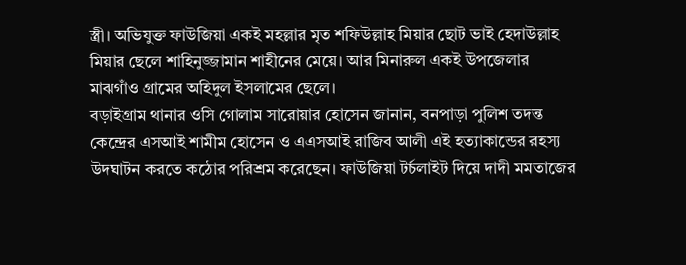স্ত্রী। অভিযুক্ত ফাউজিয়া একই মহল্লার মৃত শফিউল্লাহ মিয়ার ছোট ভাই হেদাউল্লাহ মিয়ার ছেলে শাহিনুজ্জামান শাহীনের মেয়ে। আর মিনারুল একই উপজেলার মাঝগাঁও গ্রামের অহিদুল ইসলামের ছেলে।
বড়াইগ্রাম থানার ওসি গোলাম সারোয়ার হোসেন জানান, বনপাড়া পুলিশ তদন্ত কেন্দ্রের এসআই শামীম হোসেন ও এএসআই রাজিব আলী এই হত্যাকান্ডের রহস্য উদঘাটন করতে কঠোর পরিশ্রম করেছেন। ফাউজিয়া টর্চলাইট দিয়ে দাদী মমতাজের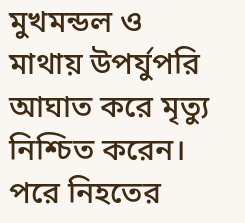মুখমন্ডল ও মাথায় উপর্যুপরি আঘাত করে মৃত্যু নিশ্চিত করেন। পরে নিহতের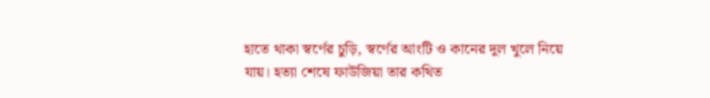হাতে থাকা স্বর্ণের চুড়ি, স্বর্ণের আংটি ও কানের দুল খুলে নিয়ে যায়। হত্যা শেষে ফাউজিয়া তার কথিত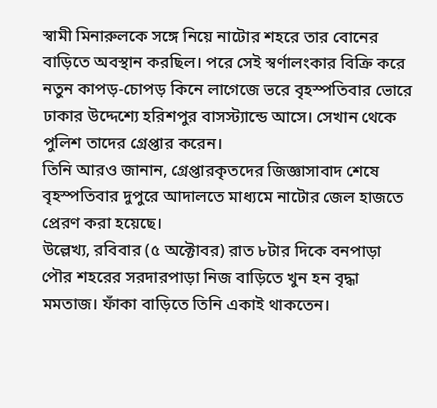স্বামী মিনারুলকে সঙ্গে নিয়ে নাটোর শহরে তার বোনের বাড়িতে অবস্থান করছিল। পরে সেই স্বর্ণালংকার বিক্রি করে নতুন কাপড়-চোপড় কিনে লাগেজে ভরে বৃহস্পতিবার ভোরে ঢাকার উদ্দেশ্যে হরিশপুর বাসস্ট্যান্ডে আসে। সেখান থেকে পুলিশ তাদের গ্রেপ্তার করেন।
তিনি আরও জানান, গ্রেপ্তারকৃতদের জিজ্ঞাসাবাদ শেষে বৃহস্পতিবার দুপুরে আদালতে মাধ্যমে নাটোর জেল হাজতে প্রেরণ করা হয়েছে।
উল্লেখ্য, রবিবার (৫ অক্টোবর) রাত ৮টার দিকে বনপাড়া পৌর শহরের সরদারপাড়া নিজ বাড়িতে খুন হন বৃদ্ধা মমতাজ। ফাঁকা বাড়িতে তিনি একাই থাকতেন।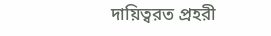দায়িত্বরত প্রহরী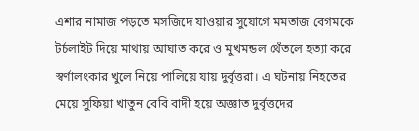এশার নামাজ পড়তে মসজিদে যাওয়ার সুযোগে মমতাজ বেগমকে টর্চলাইট দিয়ে মাথায় আঘাত করে ও মুখমন্ডল থেঁতলে হত্যা করে স্বর্ণালংকার খুলে নিয়ে পালিয়ে যায় দুর্বৃত্তরা। এ ঘটনায় নিহতের মেয়ে সুফিয়া খাতুন বেবি বাদী হয়ে অজ্ঞাত দুর্বৃত্তদের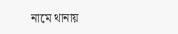নামে থানায়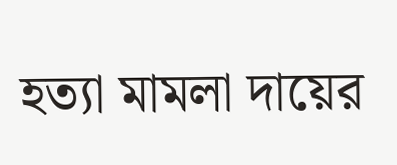হত্যা মামলা দায়ের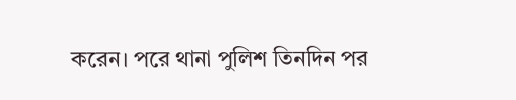করেন। পরে থানা পুলিশ তিনদিন পর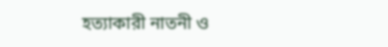হত্যাকারী নাতনী ও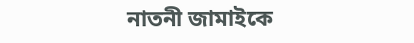নাতনী জামাইকে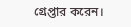গ্রেপ্তার করেন।